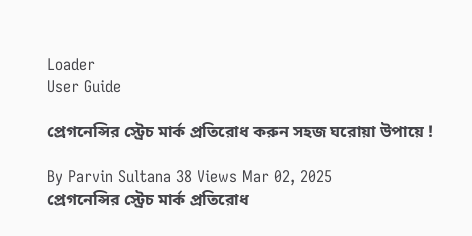Loader
User Guide

প্রেগনেন্সির স্ট্রেচ মার্ক প্রতিরোধ করুন সহজ ঘরোয়া উপায়ে !

By Parvin Sultana 38 Views Mar 02, 2025
প্রেগনেন্সির স্ট্রেচ মার্ক প্রতিরোধ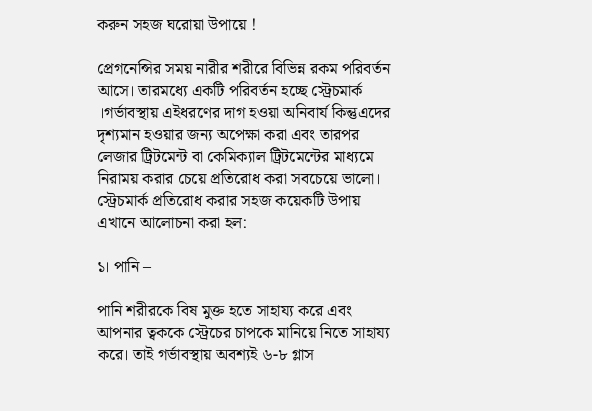করুন সহজ ঘরোয়া উপায়ে !

প্রেগনেন্সির সময় নারীর শরীরে বিভিন্ন রকম পরিবর্তন আসে। তারমধ্যে একটি পরিবর্তন হচ্ছে স্ট্রেচমার্ক ।গর্ভাবস্থায় এইধরণের দাগ হওয়া অনিবার্য কিন্তুএদের দৃশ্যমান হওয়ার জন্য অপেক্ষা করা এবং তারপর লেজার ট্রিটমেন্ট বা কেমিক্যাল ট্রিটমেন্টের মাধ্যমে নিরাময় করার চেয়ে প্রতিরোধ করা সবচেয়ে ভালো। স্ট্রেচমার্ক প্রতিরোধ করার সহজ কয়েকটি উপায় এখানে আলোচনা করা হল:

১। পানি –

পানি শরীরকে বিষ মুক্ত হতে সাহায্য করে এবং আপনার ত্বককে স্ট্রেচের চাপকে মানিয়ে নিতে সাহায্য করে। তাই গর্ভাবস্থায় অবশ্যই ৬-৮ গ্লাস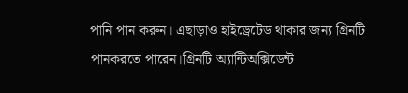পানি পান করুন। এছাড়াও হাইড্রেটেড থাকার জন্য গ্রিনটি পানকরতে পারেন।গ্রিনটি অ্যান্টিঅক্সিডেন্ট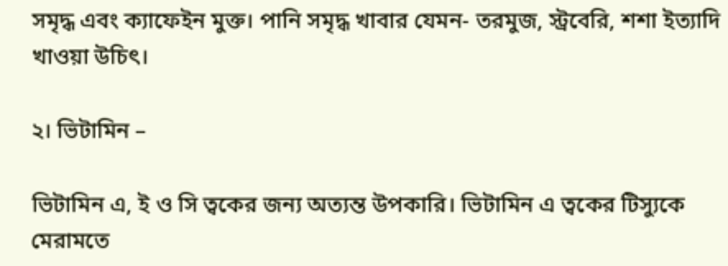সমৃদ্ধ এবং ক্যাফেইন মুক্ত। পানি সমৃদ্ধ খাবার যেমন- তরমুজ, স্ট্রবেরি, শশা ইত্যাদি খাওয়া উচিৎ।

২। ভিটামিন –

ভিটামিন এ, ই ও সি ত্বকের জন্য অত্যন্ত উপকারি। ভিটামিন এ ত্বকের টিস্যুকে মেরামতে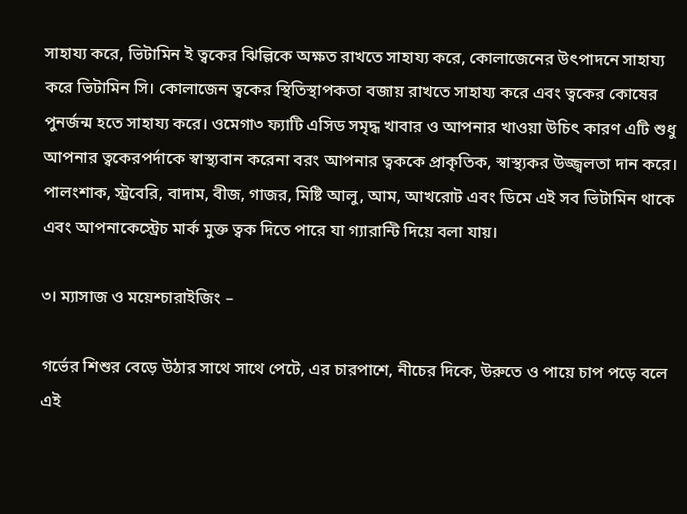সাহায্য করে, ভিটামিন ই ত্বকের ঝিল্লিকে অক্ষত রাখতে সাহায্য করে, কোলাজেনের উৎপাদনে সাহায্য করে ভিটামিন সি। কোলাজেন ত্বকের স্থিতিস্থাপকতা বজায় রাখতে সাহায্য করে এবং ত্বকের কোষের পুনর্জন্ম হতে সাহায্য করে। ওমেগা৩ ফ্যাটি এসিড সমৃদ্ধ খাবার ও আপনার খাওয়া উচিৎ কারণ এটি শুধু আপনার ত্বকেরপর্দাকে স্বাস্থ্যবান করেনা বরং আপনার ত্বককে প্রাকৃতিক, স্বাস্থ্যকর উজ্জ্বলতা দান করে। পালংশাক, স্ট্রবেরি, বাদাম, বীজ, গাজর, মিষ্টি আলু, আম, আখরোট এবং ডিমে এই সব ভিটামিন থাকে এবং আপনাকেস্ট্রেচ মার্ক মুক্ত ত্বক দিতে পারে যা গ্যারান্টি দিয়ে বলা যায়।

৩। ম্যাসাজ ও ময়েশ্চারাইজিং –

গর্ভের শিশুর বেড়ে উঠার সাথে সাথে পেটে, এর চারপাশে, নীচের দিকে, উরুতে ও পায়ে চাপ পড়ে বলে এই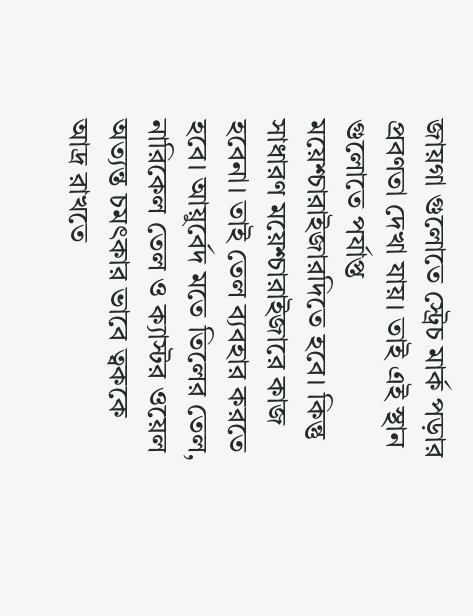জায়গা গুলোতে স্ট্রেচ মার্ক পড়ার প্রবণতা দেখা যায়। তাই এই স্থান গুলোতে পর্যাপ্ত ময়েশ্চারাইজারদিতে হবে। কিন্তু সাধারণ ময়েশ্চারাইজারে কাজ হবেনা। তাই তেল ব্যবহার করতে হবে। আয়ুর্বেদ মতে তিলের তেল, নারিকেল তেল ও ক্যাস্টর ওয়েল অত্যন্ত চমৎকার ভাবে ত্বককে আদ্র রাখতে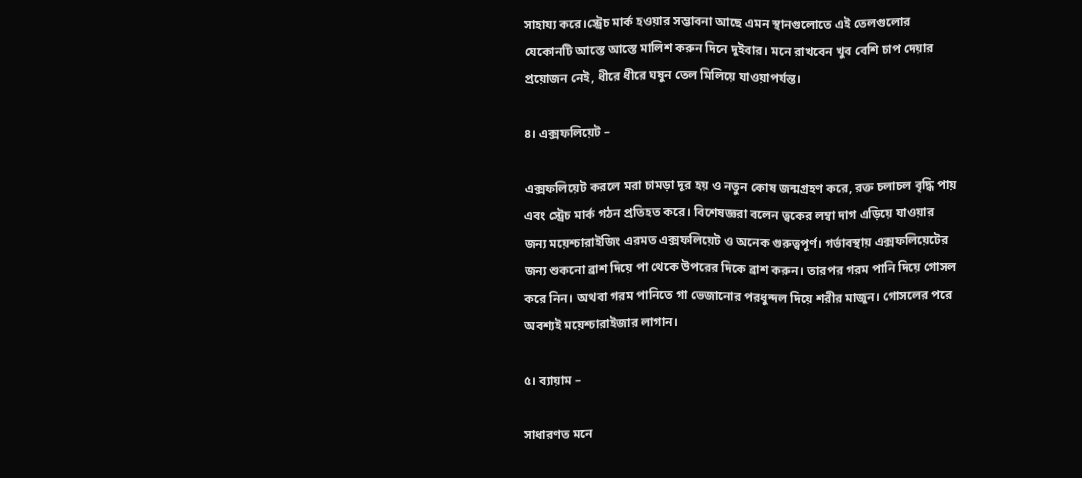সাহায্য করে।স্ট্রেচ মার্ক হওয়ার সম্ভাবনা আছে এমন স্থানগুলোতে এই তেলগুলোর যেকোনটি আস্তে আস্তে মালিশ করুন দিনে দুইবার। মনে রাখবেন খুব বেশি চাপ দেয়ার প্রয়োজন নেই, ধীরে ধীরে ঘষুন তেল মিলিয়ে যাওয়াপর্যন্ত।

৪। এক্সফলিয়েট –

এক্সফলিয়েট করলে মরা চামড়া দূর হয় ও নতুন কোষ জন্মগ্রহণ করে, রক্ত চলাচল বৃদ্ধি পায় এবং স্ট্রেচ মার্ক গঠন প্রতিহত করে। বিশেষজ্ঞরা বলেন ত্বকের লম্বা দাগ এড়িয়ে যাওয়ার জন্য ময়েশ্চারাইজিং এরমত এক্সফলিয়েট ও অনেক গুরুত্বপূর্ণ। গর্ভাবস্থায় এক্সফলিয়েটের জন্য শুকনো ব্রাশ দিয়ে পা থেকে উপরের দিকে ব্রাশ করুন। তারপর গরম পানি দিয়ে গোসল করে নিন। অথবা গরম পানিতে গা ভেজানোর পরধুন্দল দিয়ে শরীর মাজুন। গোসলের পরে অবশ্যই ময়েশ্চারাইজার লাগান।

৫। ব্যায়াম –

সাধারণত মনে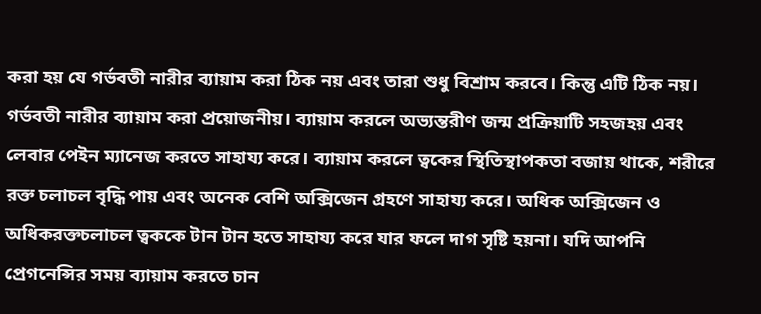করা হয় যে গর্ভবতী নারীর ব্যায়াম করা ঠিক নয় এবং তারা শুধু বিশ্রাম করবে। কিন্তু এটি ঠিক নয়। গর্ভবতী নারীর ব্যায়াম করা প্রয়োজনীয়। ব্যায়াম করলে অভ্যন্তরীণ জন্ম প্রক্রিয়াটি সহজহয় এবং লেবার পেইন ম্যানেজ করতে সাহায্য করে। ব্যায়াম করলে ত্বকের স্থিতিস্থাপকতা বজায় থাকে, শরীরে রক্ত চলাচল বৃদ্ধি পায় এবং অনেক বেশি অক্সিজেন গ্রহণে সাহায্য করে। অধিক অক্সিজেন ও অধিকরক্তচলাচল ত্বককে টান টান হতে সাহায্য করে যার ফলে দাগ সৃষ্টি হয়না। যদি আপনি প্রেগনেন্সির সময় ব্যায়াম করতে চান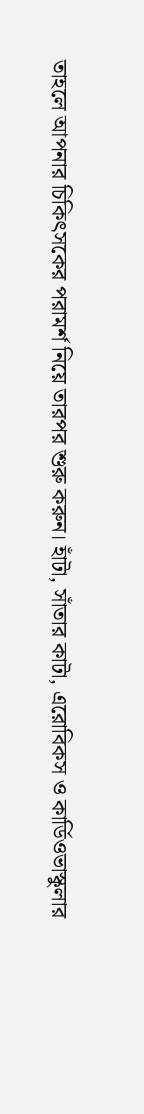তাহলে আপনার চিকিৎসকের পরামর্শ নিয়ে তারপর শুরু করুন। হাঁটা, সাঁতার কাটা, এরোবিকস ও কার্ডিওভাস্কুলার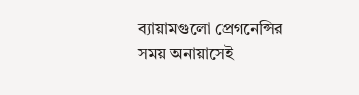ব্যায়ামগুলো প্রেগনেন্সির সময় অনায়াসেই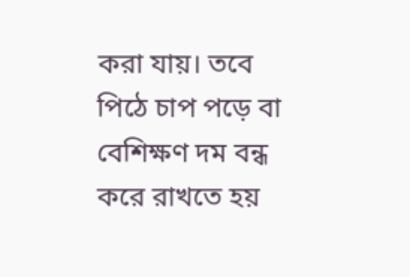করা যায়। তবে পিঠে চাপ পড়ে বা বেশিক্ষণ দম বন্ধ করে রাখতে হয়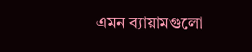এমন ব্যায়ামগুলো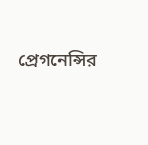প্রেগনেন্সির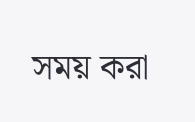সময় করা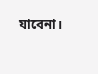যাবেনা।